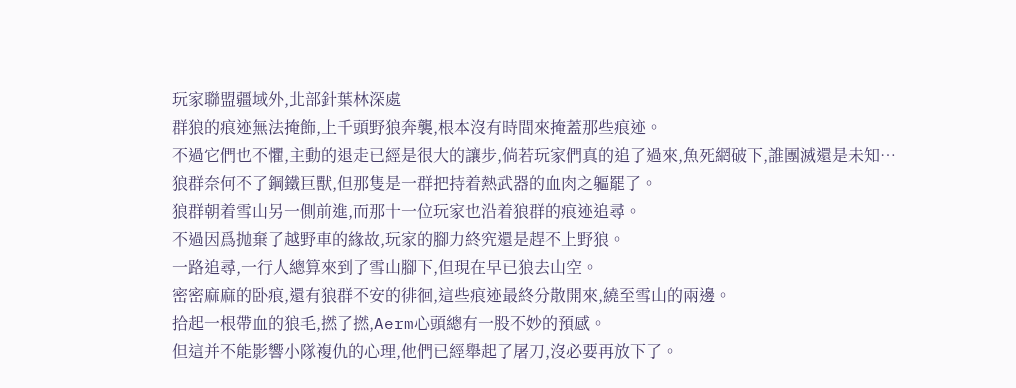玩家聯盟疆域外,北部針葉林深處
群狼的痕迹無法掩飾,上千頭野狼奔襲,根本沒有時間來掩蓋那些痕迹。
不過它們也不懼,主動的退走已經是很大的讓步,倘若玩家們真的追了過來,魚死網破下,誰團滅還是未知…
狼群奈何不了鋼鐵巨獸,但那隻是一群把持着熱武器的血肉之軀罷了。
狼群朝着雪山另一側前進,而那十一位玩家也沿着狼群的痕迹追尋。
不過因爲抛棄了越野車的緣故,玩家的腳力終究還是趕不上野狼。
一路追尋,一行人總算來到了雪山腳下,但現在早已狼去山空。
密密麻麻的卧痕,還有狼群不安的徘徊,這些痕迹最終分散開來,繞至雪山的兩邊。
拾起一根帶血的狼毛,撚了撚,Aerm心頭總有一股不妙的預感。
但這并不能影響小隊複仇的心理,他們已經舉起了屠刀,沒必要再放下了。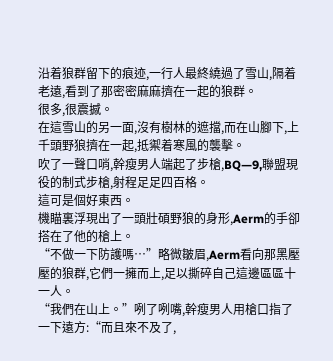沿着狼群留下的痕迹,一行人最終繞過了雪山,隔着老遠,看到了那密密麻麻擠在一起的狼群。
很多,很震撼。
在這雪山的另一面,沒有樹林的遮擋,而在山腳下,上千頭野狼擠在一起,抵禦着寒風的襲擊。
吹了一聲口哨,幹瘦男人端起了步槍,BQ—9,聯盟現役的制式步槍,射程足足四百格。
這可是個好東西。
機瞄裏浮現出了一頭壯碩野狼的身形,Aerm的手卻搭在了他的槍上。
“不做一下防護嗎…”略微皺眉,Aerm看向那黑壓壓的狼群,它們一擁而上,足以撕碎自己這邊區區十一人。
“我們在山上。”咧了咧嘴,幹瘦男人用槍口指了一下遠方:“而且來不及了,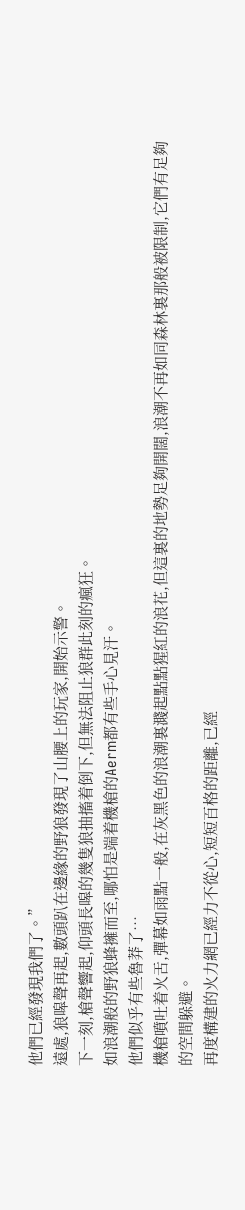他們已經發現我們了。”
遠處,狼嗥聲再起,數頭趴在邊緣的野狼發現了山腰上的玩家,開始示警。
下一刻,槍聲響起,仰頭長嗥的幾隻狼抽搐着倒下,但無法阻止狼群此刻的瘋狂。
如浪潮般的野狼蜂擁而至,哪怕是端着機槍的Aerm都有些手心見汗。
他們似乎有些魯莽了…
機槍噴吐着火舌,彈幕如雨點一般,在灰黑色的浪潮裏濺起點點猩紅的浪花,但這裏的地勢足夠開闊,浪潮不再如同森林裏那般被限制,它們有足夠的空間躲避。
再度構建的火力網已經力不從心,短短百格的距離,已經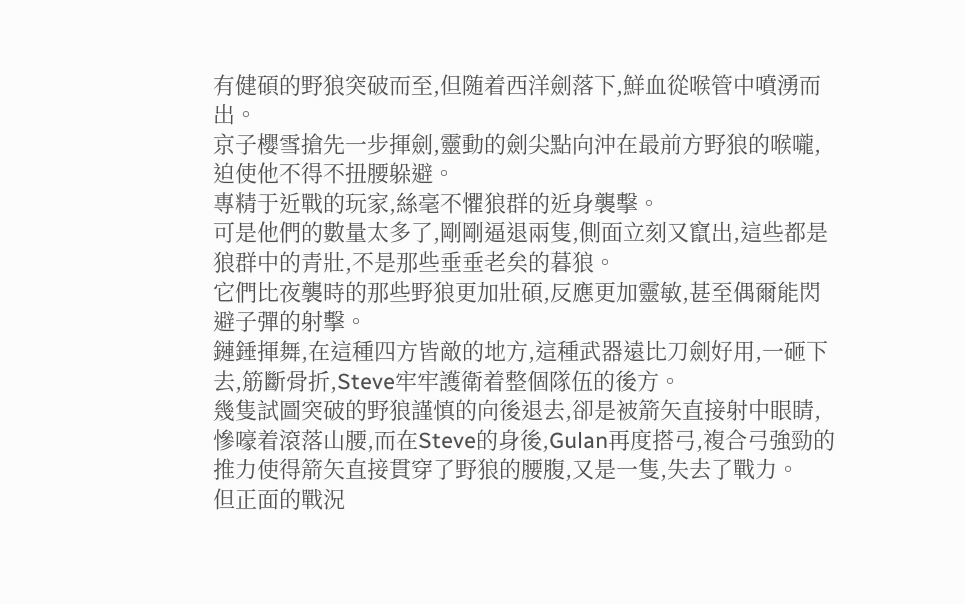有健碩的野狼突破而至,但随着西洋劍落下,鮮血從喉管中噴湧而出。
京子櫻雪搶先一步揮劍,靈動的劍尖點向沖在最前方野狼的喉嚨,迫使他不得不扭腰躲避。
專精于近戰的玩家,絲毫不懼狼群的近身襲擊。
可是他們的數量太多了,剛剛逼退兩隻,側面立刻又竄出,這些都是狼群中的青壯,不是那些垂垂老矣的暮狼。
它們比夜襲時的那些野狼更加壯碩,反應更加靈敏,甚至偶爾能閃避子彈的射擊。
鏈錘揮舞,在這種四方皆敵的地方,這種武器遠比刀劍好用,一砸下去,筋斷骨折,Steve牢牢護衛着整個隊伍的後方。
幾隻試圖突破的野狼謹慎的向後退去,卻是被箭矢直接射中眼睛,慘嚎着滾落山腰,而在Steve的身後,Gulan再度搭弓,複合弓強勁的推力使得箭矢直接貫穿了野狼的腰腹,又是一隻,失去了戰力。
但正面的戰況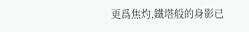更爲焦灼,鐵塔般的身影已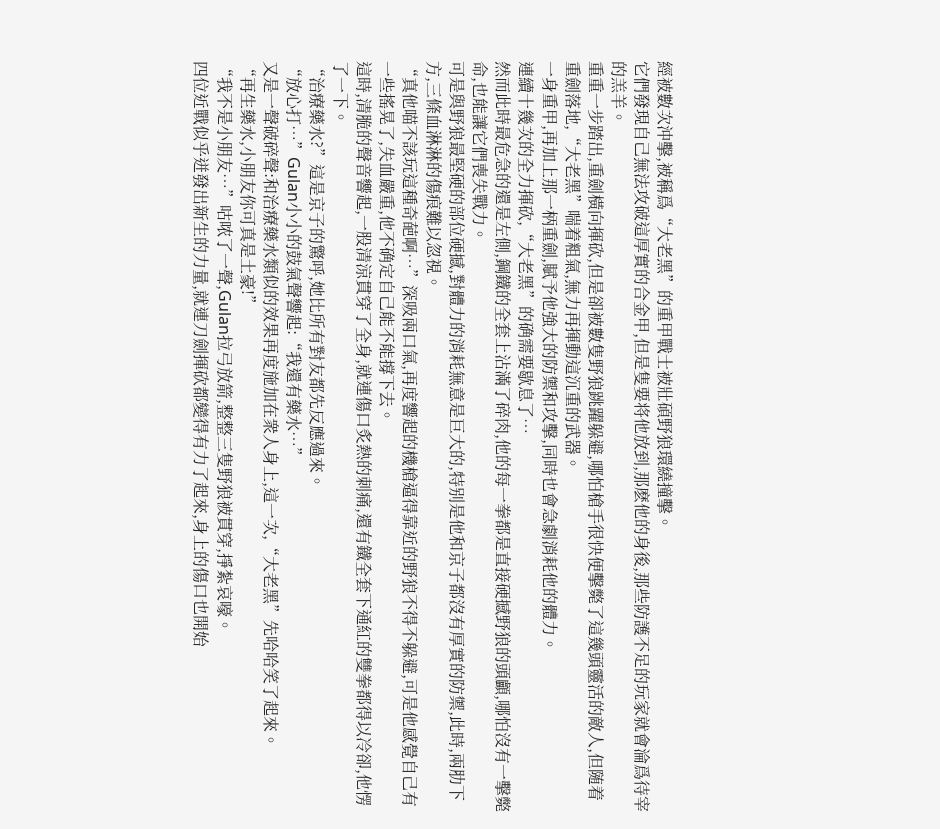經被數次沖擊,被稱爲“大老黑”的重甲戰士被壯碩野狼環繞撞擊。
它們發現自己無法攻破這厚實的合金甲,但是隻要将他放到,那麽他的身後,那些防護不足的玩家就會淪爲待宰的羔羊。
重重一步踏出,重劍橫向揮砍,但是卻被數隻野狼跳躍躲避,哪怕槍手很快便擊斃了這幾頭靈活的敵人,但随着重劍落地,“大老黑”喘着粗氣,無力再揮動這沉重的武器。
一身重甲,再加上那一柄重劍,賦予他強大的防禦和攻擊,同時也會急劇消耗他的體力。
連續十幾次的全力揮砍,“大老黑”的确需要歇息了…
然而此時最危急的還是左側,鋼鐵的全套上沾滿了碎肉,他的每一拳都是直接硬撼野狼的頭顱,哪怕沒有一擊斃命,也能讓它們喪失戰力。
可是與野狼最堅硬的部位硬撼,對體力的消耗無意是巨大的,特别是他和京子都沒有厚實的防禦,此時,兩肋下方,三條血淋淋的傷痕難以忽視。
“真他喵不該玩這種奇葩啊…”深吸兩口氣,再度響起的機槍逼得靠近的野狼不得不躲避,可是他感覺自己有一些搖晃了,失血嚴重,他不确定自己能不能撐下去。
這時,清脆的聲音響起,一股清涼貫穿了全身,就連傷口炙熱的刺痛,還有鐵全套下通紅的雙拳都得以冷卻,他愣了一下。
“治療藥水?”這是京子的驚呼,她比所有對友都先反應過來。
“放心打…”Gulan小小的鼓氣聲響起:“我還有藥水…”
又是一聲破碎聲:和治療藥水類似的效果再度施加在衆人身上,這一次,“大老黑”先哈哈笑了起來。
“再生藥水,小朋友你可真是土豪!”
“我不是小朋友…”咕哝了一聲,Gulan拉弓放箭,整整三隻野狼被貫穿,掙紮哀嚎。
四位近戰似乎迸發出新生的力量,就連刀劍揮砍都變得有力了起來,身上的傷口也開始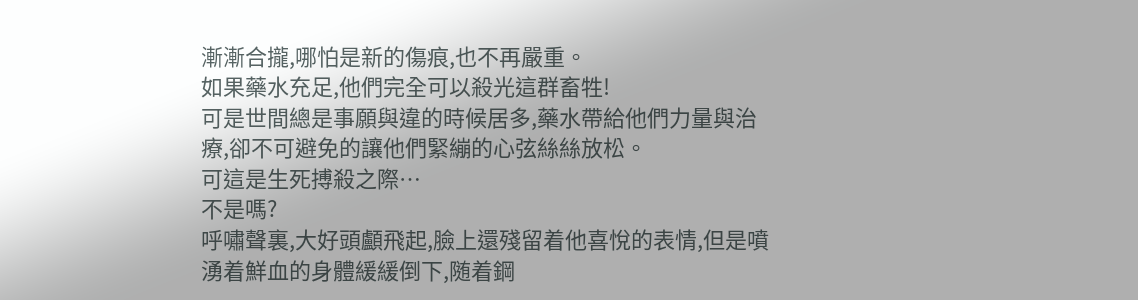漸漸合攏,哪怕是新的傷痕,也不再嚴重。
如果藥水充足,他們完全可以殺光這群畜牲!
可是世間總是事願與違的時候居多,藥水帶給他們力量與治療,卻不可避免的讓他們緊繃的心弦絲絲放松。
可這是生死搏殺之際…
不是嗎?
呼嘯聲裏,大好頭顱飛起,臉上還殘留着他喜悅的表情,但是噴湧着鮮血的身體緩緩倒下,随着鋼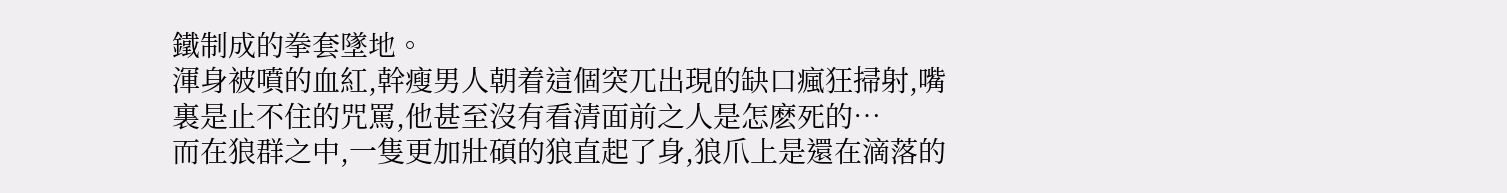鐵制成的拳套墜地。
渾身被噴的血紅,幹瘦男人朝着這個突兀出現的缺口瘋狂掃射,嘴裏是止不住的咒罵,他甚至沒有看清面前之人是怎麽死的…
而在狼群之中,一隻更加壯碩的狼直起了身,狼爪上是還在滴落的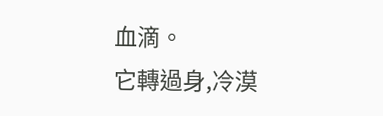血滴。
它轉過身,冷漠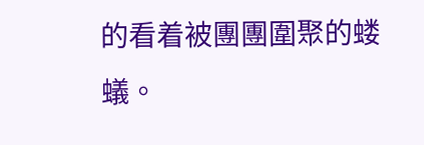的看着被團團圍聚的蝼蟻。